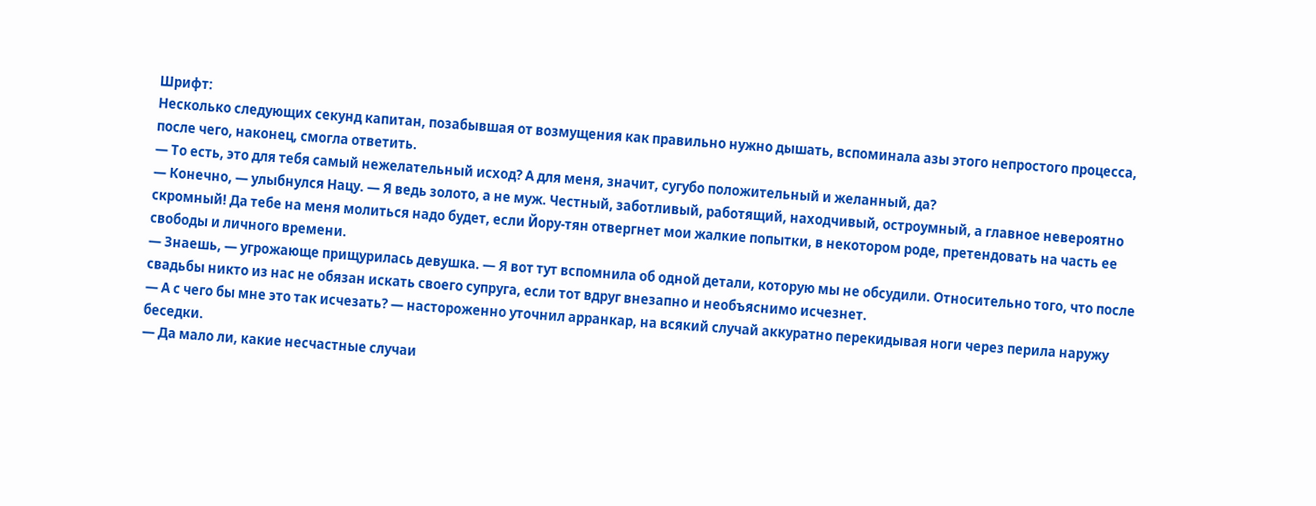Шрифт:
Несколько следующих секунд капитан, позабывшая от возмущения как правильно нужно дышать, вспоминала азы этого непростого процесса, после чего, наконец, смогла ответить.
— То есть, это для тебя самый нежелательный исход? А для меня, значит, сугубо положительный и желанный, да?
— Конечно, — улыбнулся Нацу. — Я ведь золото, а не муж. Честный, заботливый, работящий, находчивый, остроумный, а главное невероятно скромный! Да тебе на меня молиться надо будет, если Йору-тян отвергнет мои жалкие попытки, в некотором роде, претендовать на часть ее свободы и личного времени.
— Знаешь, — угрожающе прищурилась девушка. — Я вот тут вспомнила об одной детали, которую мы не обсудили. Относительно того, что после свадьбы никто из нас не обязан искать своего супруга, если тот вдруг внезапно и необъяснимо исчезнет.
— А с чего бы мне это так исчезать? — настороженно уточнил арранкар, на всякий случай аккуратно перекидывая ноги через перила наружу беседки.
— Да мало ли, какие несчастные случаи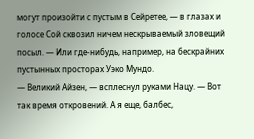могут произойти с пустым в Сейретее, — в глазах и голосе Сой сквозил ничем нескрываемый зловещий посыл. — Или где-нибудь, например, на бескрайних пустынных просторах Уэко Мундо.
— Великий Айзен, — всплеснул руками Нацу. — Вот так время откровений. А я еще, балбес,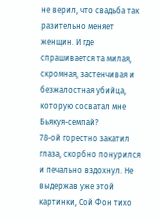не верил, что свадьба так разительно меняет женщин. И где спрашивается та милая, скромная, застенчивая и безжалостная убийца, которую сосватал мне Бьякуя-семпай?
78-ой горестно закатил глаза, скорбно понурился и печально вздохнул. Не выдержав уже этой картинки, Сой Фон тихо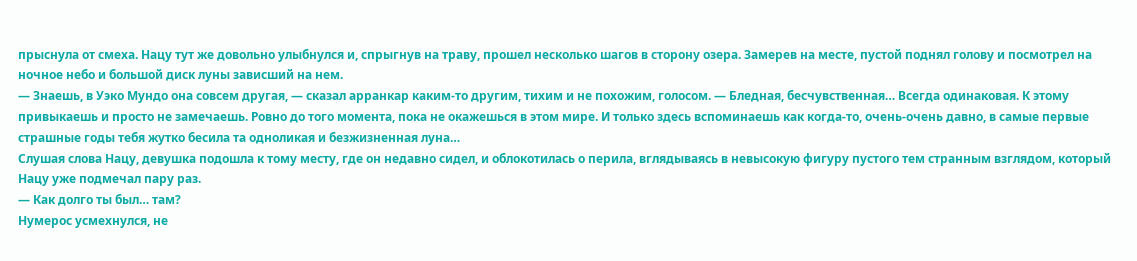прыснула от смеха. Нацу тут же довольно улыбнулся и, спрыгнув на траву, прошел несколько шагов в сторону озера. Замерев на месте, пустой поднял голову и посмотрел на ночное небо и большой диск луны зависший на нем.
— Знаешь, в Уэко Мундо она совсем другая, — сказал арранкар каким-то другим, тихим и не похожим, голосом. — Бледная, бесчувственная… Всегда одинаковая. К этому привыкаешь и просто не замечаешь. Ровно до того момента, пока не окажешься в этом мире. И только здесь вспоминаешь как когда-то, очень-очень давно, в самые первые страшные годы тебя жутко бесила та одноликая и безжизненная луна…
Слушая слова Нацу, девушка подошла к тому месту, где он недавно сидел, и облокотилась о перила, вглядываясь в невысокую фигуру пустого тем странным взглядом, который Нацу уже подмечал пару раз.
— Как долго ты был… там?
Нумерос усмехнулся, не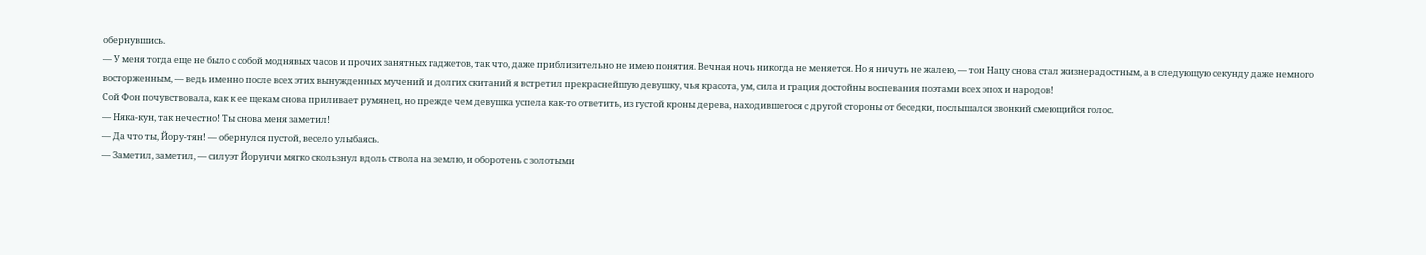обернувшись.
— У меня тогда еще не было с собой моднявых часов и прочих занятных гаджетов, так что, даже приблизительно не имею понятия. Вечная ночь никогда не меняется. Но я ничуть не жалею, — тон Нацу снова стал жизнерадостным, а в следующую секунду даже немного восторженным, — ведь именно после всех этих вынужденных мучений и долгих скитаний я встретил прекраснейшую девушку, чья красота, ум, сила и грация достойны воспевания поэтами всех эпох и народов!
Сой Фон почувствовала, как к ее щекам снова приливает румянец, но прежде чем девушка успела как-то ответить, из густой кроны дерева, находившегося с другой стороны от беседки, послышался звонкий смеющийся голос.
— Няка-кун, так нечестно! Ты снова меня заметил!
— Да что ты, Йору-тян! — обернулся пустой, весело улыбаясь.
— Заметил, заметил, — силуэт Йоруичи мягко скользнул вдоль ствола на землю, и оборотень с золотыми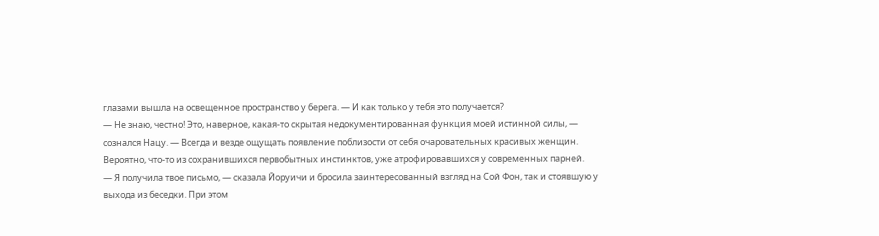глазами вышла на освещенное пространство у берега. — И как только у тебя это получается?
— Не знаю, честно! Это, наверное, какая-то скрытая недокументированная функция моей истинной силы, — сознался Нацу. — Всегда и везде ощущать появление поблизости от себя очаровательных красивых женщин. Вероятно, что-то из сохранившихся первобытных инстинктов, уже атрофировавшихся у современных парней.
— Я получила твое письмо, — сказала Йоруичи и бросила заинтересованный взгляд на Сой Фон, так и стоявшую у выхода из беседки. При этом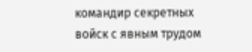командир секретных войск с явным трудом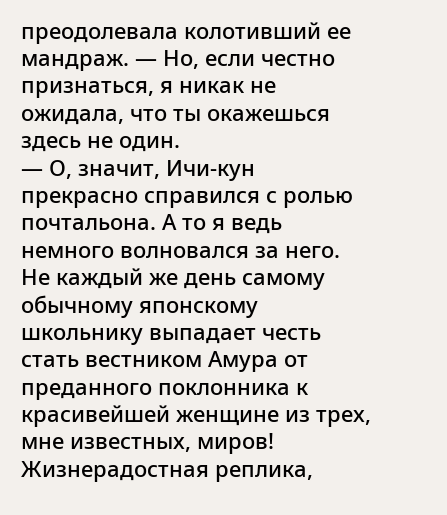преодолевала колотивший ее мандраж. — Но, если честно признаться, я никак не ожидала, что ты окажешься здесь не один.
— О, значит, Ичи-кун прекрасно справился с ролью почтальона. А то я ведь немного волновался за него. Не каждый же день самому обычному японскому школьнику выпадает честь стать вестником Амура от преданного поклонника к красивейшей женщине из трех, мне известных, миров!
Жизнерадостная реплика,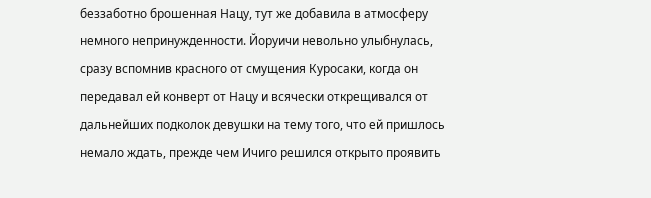беззаботно брошенная Нацу, тут же добавила в атмосферу немного непринужденности. Йоруичи невольно улыбнулась, сразу вспомнив красного от смущения Куросаки, когда он передавал ей конверт от Нацу и всячески открещивался от дальнейших подколок девушки на тему того, что ей пришлось немало ждать, прежде чем Ичиго решился открыто проявить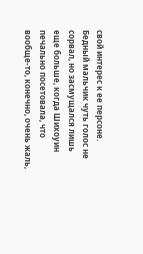свой интерес к ее персоне. Бедный мальчик чуть голос не сорвал, но засмущался лишь еще больше, когда Шихоуин печально посетовала, что вообще-то, конечно, очень жаль,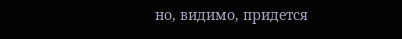но, видимо, придется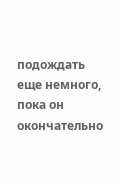подождать еще немного, пока он окончательно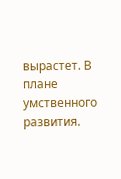вырастет. В плане умственного развития.